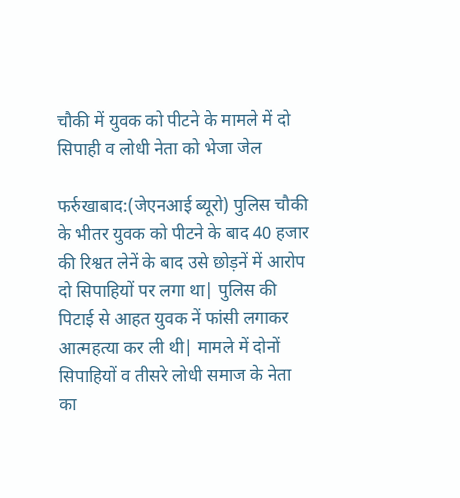चौकी में युवक को पीटने के मामले में दो सिपाही व लोधी नेता को भेजा जेल

फर्रुखाबाद:(जेएनआई ब्यूरो) पुलिस चौकी के भीतर युवक को पीटने के बाद 40 हजार की रिश्वत लेनें के बाद उसे छोड़नें में आरोप दो सिपाहियों पर लगा था| पुलिस की पिटाई से आहत युवक नें फांसी लगाकर आत्महत्या कर ली थी| मामले में दोनों सिपाहियों व तीसरे लोधी समाज के नेता का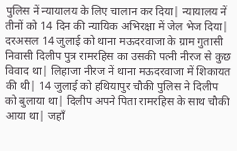पुलिस नें न्यायालय के लिए चालान कर दिया| न्यायालय नें तीनों को 14 दिन की न्यायिक अभिरक्षा में जेल भेज दिया|
दरअसल 14 जुलाई को थाना मऊदरवाजा के ग्राम गुतासी निवासी दिलीप पुत्र रामरहिस का उसकी पत्नी नीरज से कुछ विवाद था| लिहाजा नीरज नें थाना मऊदरवाजा में शिकायत की थी| 14 जुलाई को हथियापुर चौकी पुलिस ने दिलीप को बुलाया था| दिलीप अपने पिता रामरहिस के साथ चौकी आया था| जहाँ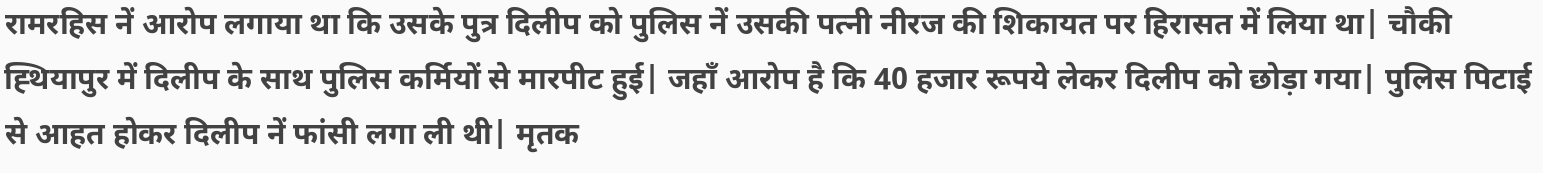रामरहिस नें आरोप लगाया था कि उसके पुत्र दिलीप को पुलिस नें उसकी पत्नी नीरज की शिकायत पर हिरासत में लिया था| चौकी ह्थियापुर में दिलीप के साथ पुलिस कर्मियों से मारपीट हुई| जहाँ आरोप है कि 40 हजार रूपये लेकर दिलीप को छोड़ा गया| पुलिस पिटाई से आहत होकर दिलीप नें फांसी लगा ली थी| मृतक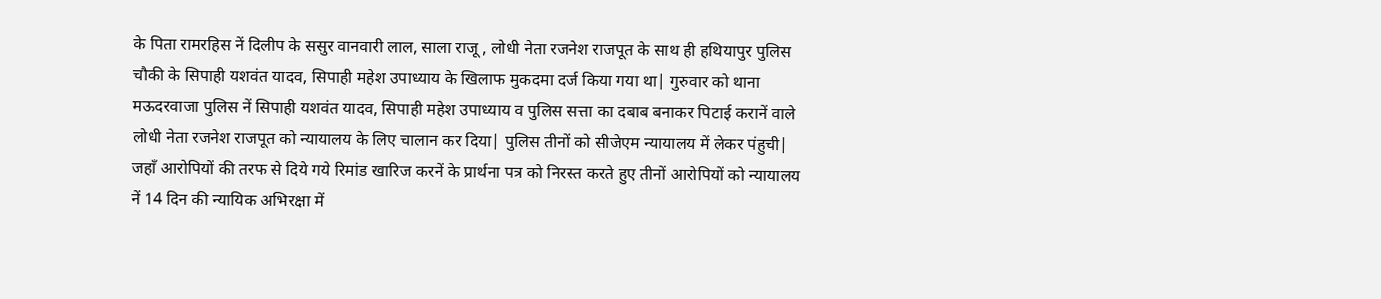के पिता रामरहिस नें दिलीप के ससुर वानवारी लाल, साला राजू , लोधी नेता रजनेश राजपूत के साथ ही हथियापुर पुलिस चौकी के सिपाही यशवंत यादव, सिपाही महेश उपाध्याय के खिलाफ मुकदमा दर्ज किया गया था| गुरुवार को थाना मऊदरवाजा पुलिस नें सिपाही यशवंत यादव, सिपाही महेश उपाध्याय व पुलिस सत्ता का दबाब बनाकर पिटाई करानें वाले लोधी नेता रजनेश राजपूत को न्यायालय के लिए चालान कर दिया| पुलिस तीनों को सीजेएम न्यायालय में लेकर पंहुची| जहाँ आरोपियों की तरफ से दिये गये रिमांड खारिज करनें के प्रार्थना पत्र को निरस्त करते हुए तीनों आरोपियों को न्यायालय नें 14 दिन की न्यायिक अभिरक्षा में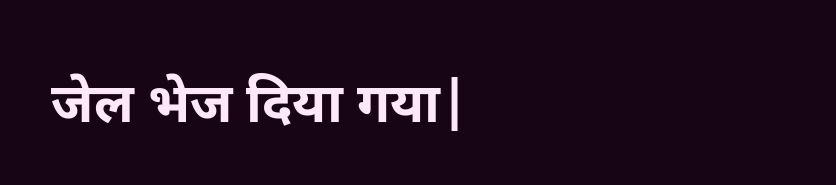जेल भेज दिया गया|